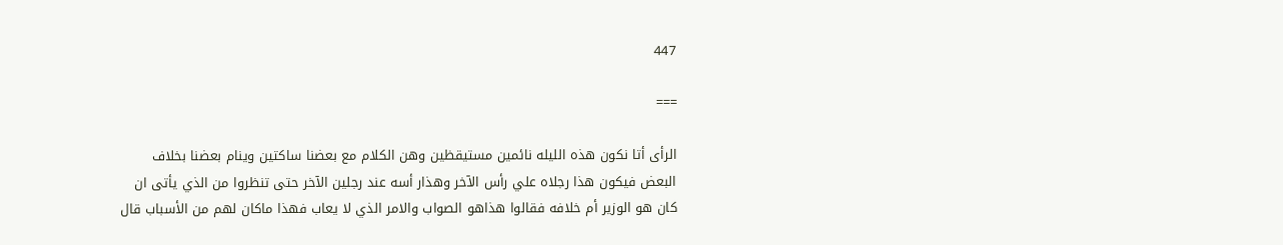447

===

الرأى أتا نكون هذه الليله نائمين مستيقظين وهن الكلام مع بعضنا ساكتين وينام بعضنا بخلاف البعض فيكون هذا رجلاه علي رأس الآخر وهذار أسه عند رجلين الآخر حتى تنظروا من الذي يأتى ان كان هو الوزير أم خلافه فقالوا هذاهو الصواب والامر الذي لا يعاب فهذا ماكان لهم من الأسباب قال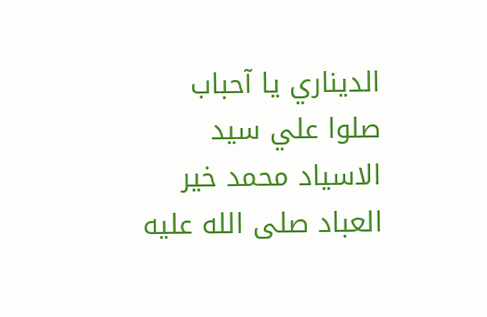الديناري يا آحباب صلوا علي سيد الاسياد محمد خير العباد صلى الله عليه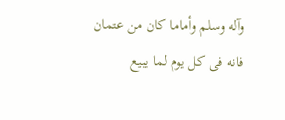وآله وسلم وأماما كان من عتمان فانه فى كل يوم لما يبيع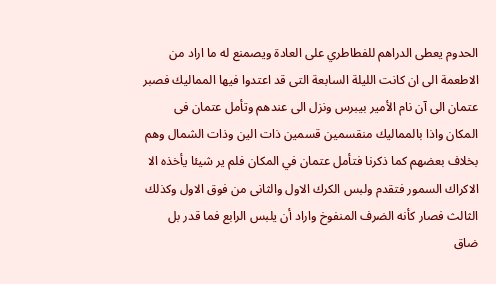الحدوم يعطى الدراهم للفطاطري على العادة ويصمنع له ما اراد من الاطعمة الى ان كانت الليلة السابعة التى قد اعتدوا فيها المماليك فصبر عتمان الى آن نام الأمير بيبرس ونزل الى عندهم وتأمل عتمان فى المكان واذا بالمماليك منقسمين قسمين ذات الين وذات الشمال وهم بخلاف بعضهم كما ذكرنا فتأمل عتمان في المكان فلم ير شيئا يأخذه الا الاكراك السمور فتقدم ولبس الكرك الاول والثانى من فوق الاول وكذلك الثالث فصار كأنه الضرف المنفوخ واراد أن يلبس الرابع فما قدر بل ضاق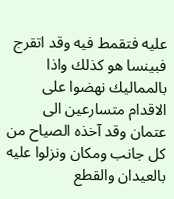عليه فتقمط فيه وقد اتقرج فبينسا هو كذلك واذا بالمماليك نهضوا على الاقدام متسارعين الى عتمان وقد آخذه الصياح من كل جانب ومكان ونزلوا عليه بالعيدان والقطع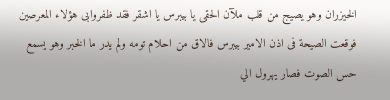الخيزران وهو يصيج من قلب ملآن الحقى يا بيبرس يا اشقر فقد ظفروابى هؤلاء المعرصين فوقعت الصيحة فى اذن الامير بيبرس فالاق من احلام تومه ولم يدر ما الخبر وهو يسمع حس الصوت فصار يهرول الي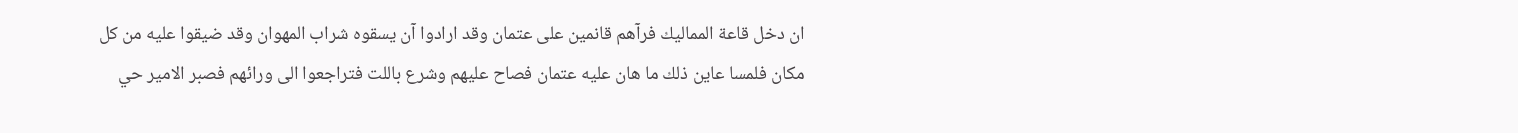ان دخل قاعة المماليك فرآهم قانمين على عتمان وقد ارادوا آن يسقوه شراب المهوان وقد ضيقوا عليه من كل مكان فلمسا عاين ذلك ما هان عليه عتمان فصاح عليهم وشرع باللت فتراجعوا الى ورائهم فصبر الامير حي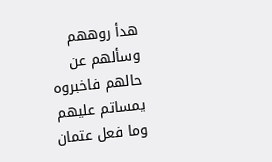هدأ روههم وسألهم عن حالهم فاخبروه يمساتم عليهم وما فعل عتمان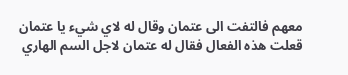معهم فالتفت الى عتمان وقال له لاي شيء يا عتمان قعلت هذه الفعال فقال له عتمان لاجل السم الهاري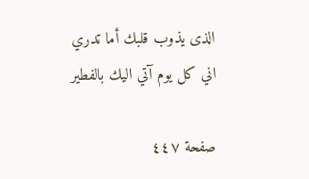الذى يذوب قلبك أما تدري اني كل يوم آتي اليك بالفطير

صفحة ٤٤٧